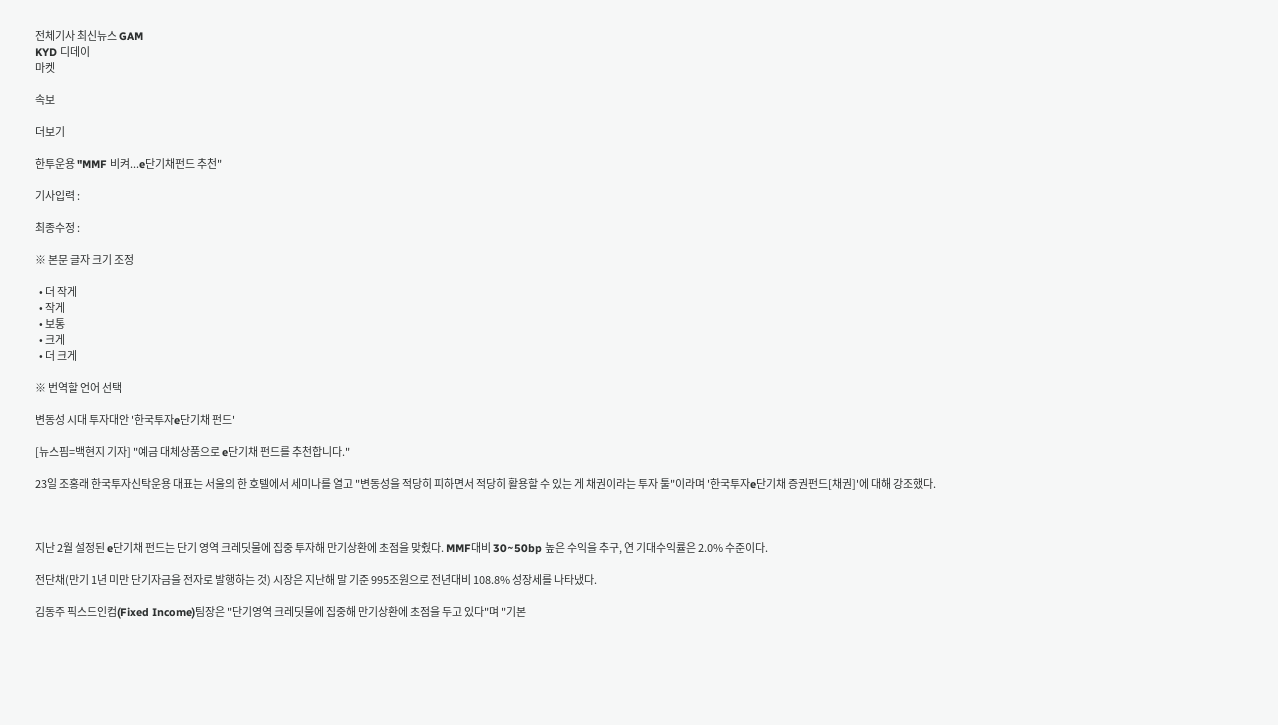전체기사 최신뉴스 GAM
KYD 디데이
마켓

속보

더보기

한투운용 "MMF 비켜...e단기채펀드 추천"

기사입력 :

최종수정 :

※ 본문 글자 크기 조정

  • 더 작게
  • 작게
  • 보통
  • 크게
  • 더 크게

※ 번역할 언어 선택

변동성 시대 투자대안 '한국투자e단기채 펀드'

[뉴스핌=백현지 기자] "예금 대체상품으로 e단기채 펀드를 추천합니다."

23일 조홍래 한국투자신탁운용 대표는 서울의 한 호텔에서 세미나를 열고 "변동성을 적당히 피하면서 적당히 활용할 수 있는 게 채권이라는 투자 툴"이라며 '한국투자e단기채 증권펀드[채권]'에 대해 강조했다.



지난 2월 설정된 e단기채 펀드는 단기 영역 크레딧물에 집중 투자해 만기상환에 초점을 맞췄다. MMF대비 30~50bp 높은 수익을 추구, 연 기대수익률은 2.0% 수준이다.

전단채(만기 1년 미만 단기자금을 전자로 발행하는 것) 시장은 지난해 말 기준 995조원으로 전년대비 108.8% 성장세를 나타냈다.

김동주 픽스드인컴(Fixed Income)팀장은 "단기영역 크레딧물에 집중해 만기상환에 초점을 두고 있다"며 "기본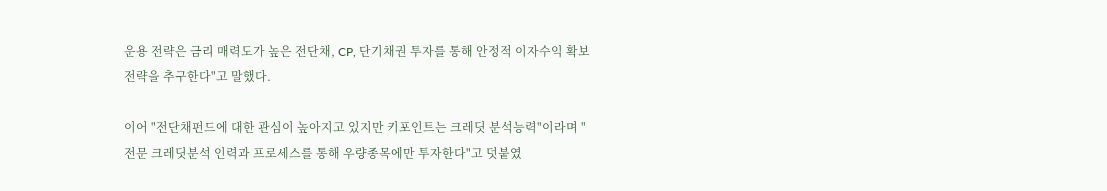운용 전략은 금리 매력도가 높은 전단채, CP, 단기채권 투자를 통해 안정적 이자수익 확보 전략을 추구한다"고 말했다.

이어 "전단채펀드에 대한 관심이 높아지고 있지만 키포인트는 크레딧 분석능력"이라며 "전문 크레딧분석 인력과 프로세스를 통해 우량종목에만 투자한다"고 덧붙였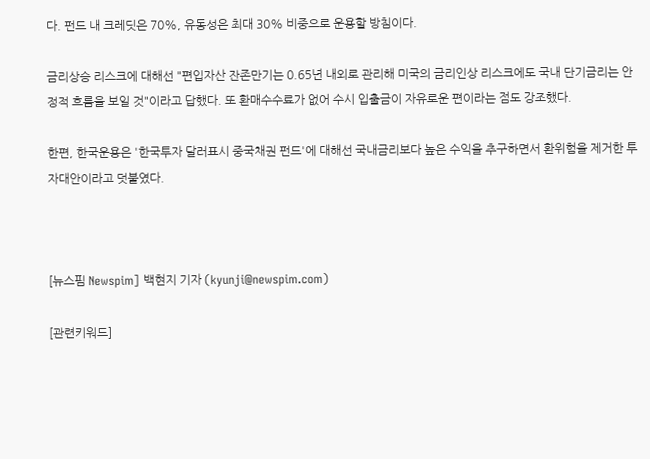다. 펀드 내 크레딧은 70%, 유동성은 최대 30% 비중으로 운용할 방침이다.

금리상승 리스크에 대해선 "편입자산 잔존만기는 0.65년 내외로 관리해 미국의 금리인상 리스크에도 국내 단기금리는 안정적 흐름을 보일 것"이라고 답했다. 또 환매수수료가 없어 수시 입출금이 자유로운 편이라는 점도 강조했다.

한편, 한국운용은 '한국투자 달러표시 중국채권 펀드'에 대해선 국내금리보다 높은 수익을 추구하면서 환위험을 제거한 투자대안이라고 덧붙였다.



[뉴스핌 Newspim] 백현지 기자 (kyunji@newspim.com)

[관련키워드]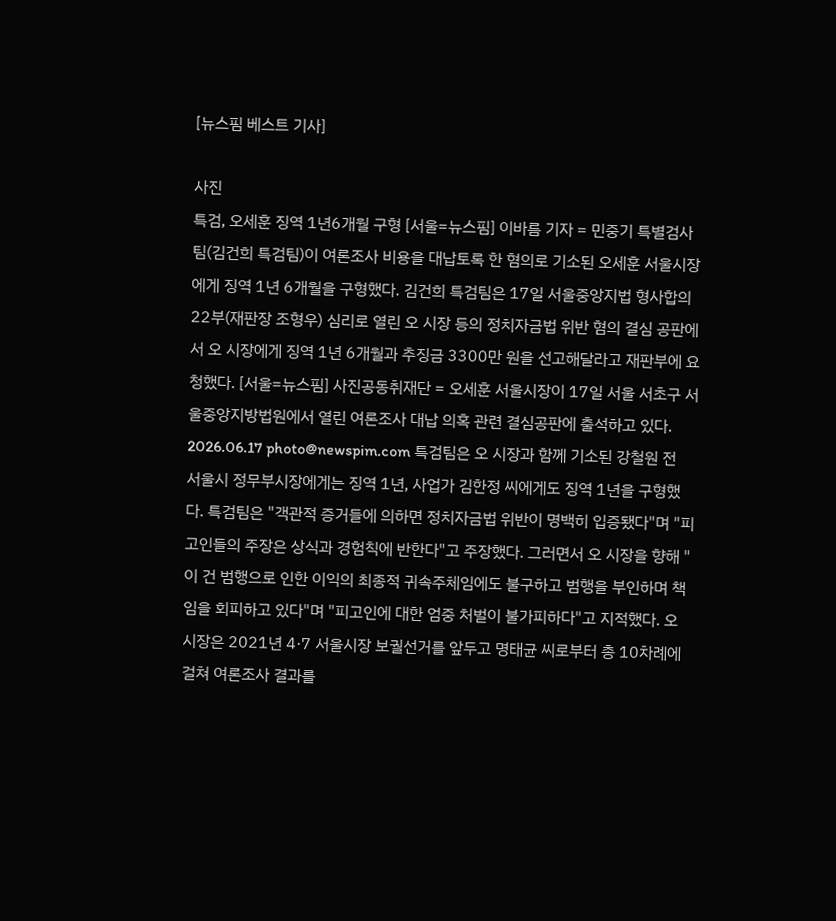[뉴스핌 베스트 기사]

사진
특검, 오세훈 징역 1년6개월 구형 [서울=뉴스핌] 이바름 기자 = 민중기 특별검사팀(김건희 특검팀)이 여론조사 비용을 대납토록 한 혐의로 기소된 오세훈 서울시장에게 징역 1년 6개월을 구형했다. 김건희 특검팀은 17일 서울중앙지법 형사합의22부(재판장 조형우) 심리로 열린 오 시장 등의 정치자금법 위반 혐의 결심 공판에서 오 시장에게 징역 1년 6개월과 추징금 3300만 원을 선고해달라고 재판부에 요청했다. [서울=뉴스핌] 사진공동취재단 = 오세훈 서울시장이 17일 서울 서초구 서울중앙지방법원에서 열린 여론조사 대납 의혹 관련 결심공판에 출석하고 있다. 2026.06.17 photo@newspim.com 특검팀은 오 시장과 함께 기소된 강철원 전 서울시 정무부시장에게는 징역 1년, 사업가 김한정 씨에게도 징역 1년을 구형했다. 특검팀은 "객관적 증거들에 의하면 정치자금법 위반이 명백히 입증됐다"며 "피고인들의 주장은 상식과 경험칙에 반한다"고 주장했다. 그러면서 오 시장을 향해 "이 건 범행으로 인한 이익의 최종적 귀속주체임에도 불구하고 범행을 부인하며 책임을 회피하고 있다"며 "피고인에 대한 엄중 처벌이 불가피하다"고 지적했다. 오 시장은 2021년 4·7 서울시장 보궐선거를 앞두고 명태균 씨로부터 총 10차례에 걸쳐 여론조사 결과를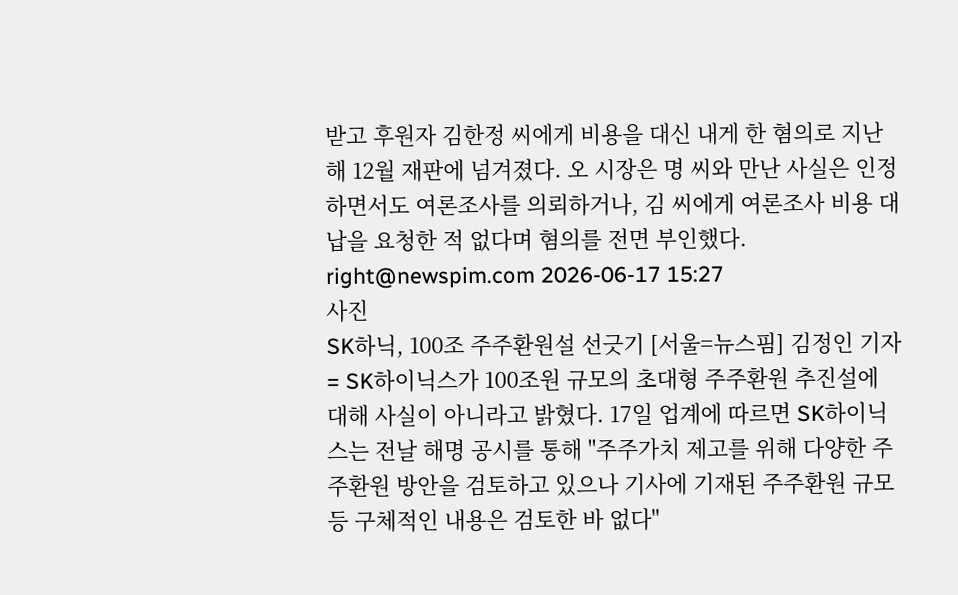받고 후원자 김한정 씨에게 비용을 대신 내게 한 혐의로 지난해 12월 재판에 넘겨졌다. 오 시장은 명 씨와 만난 사실은 인정하면서도 여론조사를 의뢰하거나, 김 씨에게 여론조사 비용 대납을 요청한 적 없다며 혐의를 전면 부인했다. right@newspim.com 2026-06-17 15:27
사진
SK하닉, 100조 주주환원설 선긋기 [서울=뉴스핌] 김정인 기자 = SK하이닉스가 100조원 규모의 초대형 주주환원 추진설에 대해 사실이 아니라고 밝혔다. 17일 업계에 따르면 SK하이닉스는 전날 해명 공시를 통해 "주주가치 제고를 위해 다양한 주주환원 방안을 검토하고 있으나 기사에 기재된 주주환원 규모 등 구체적인 내용은 검토한 바 없다"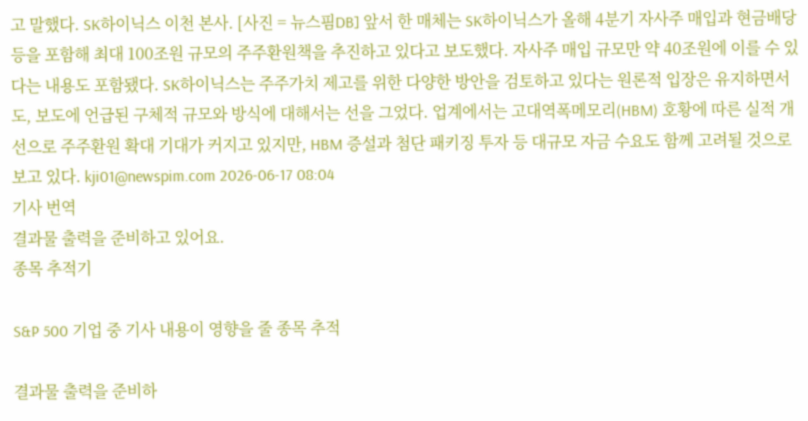고 말했다. SK하이닉스 이천 본사. [사진 = 뉴스핌DB] 앞서 한 매체는 SK하이닉스가 올해 4분기 자사주 매입과 현금배당 등을 포함해 최대 100조원 규모의 주주환원책을 추진하고 있다고 보도했다. 자사주 매입 규모만 약 40조원에 이를 수 있다는 내용도 포함됐다. SK하이닉스는 주주가치 제고를 위한 다양한 방안을 검토하고 있다는 원론적 입장은 유지하면서도, 보도에 언급된 구체적 규모와 방식에 대해서는 선을 그었다. 업계에서는 고대역폭메모리(HBM) 호황에 따른 실적 개선으로 주주환원 확대 기대가 커지고 있지만, HBM 증설과 첨단 패키징 투자 등 대규모 자금 수요도 함께 고려될 것으로 보고 있다. kji01@newspim.com 2026-06-17 08:04
기사 번역
결과물 출력을 준비하고 있어요.
종목 추적기

S&P 500 기업 중 기사 내용이 영향을 줄 종목 추적

결과물 출력을 준비하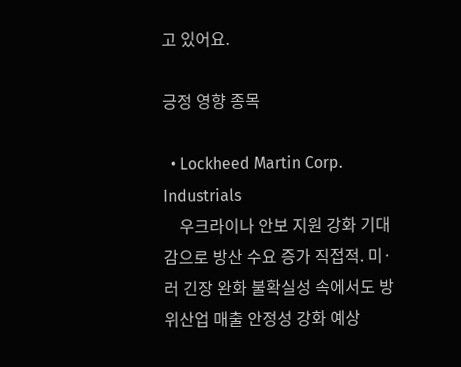고 있어요.

긍정 영향 종목

  • Lockheed Martin Corp. Industrials
    우크라이나 안보 지원 강화 기대감으로 방산 수요 증가 직접적. 미·러 긴장 완화 불확실성 속에서도 방위산업 매출 안정성 강화 예상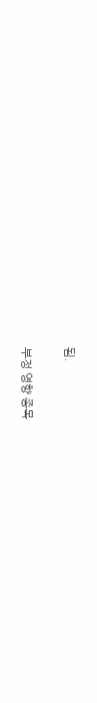됨.

부정 영향 종목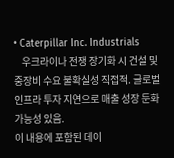• Caterpillar Inc. Industrials
    우크라이나 전쟁 장기화 시 건설 및 중장비 수요 불확실성 직접적. 글로벌 인프라 투자 지연으로 매출 성장 둔화 가능성 있음.
이 내용에 포함된 데이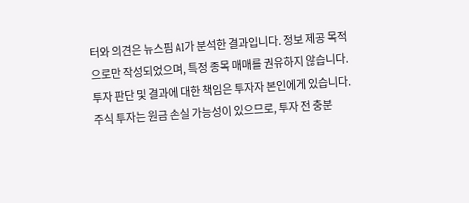터와 의견은 뉴스핌 AI가 분석한 결과입니다. 정보 제공 목적으로만 작성되었으며, 특정 종목 매매를 권유하지 않습니다. 투자 판단 및 결과에 대한 책임은 투자자 본인에게 있습니다. 주식 투자는 원금 손실 가능성이 있으므로, 투자 전 충분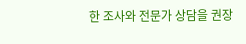한 조사와 전문가 상담을 권장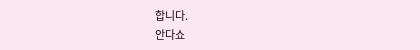합니다.
안다쇼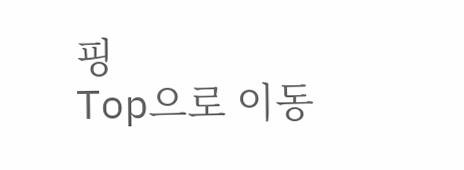핑
Top으로 이동